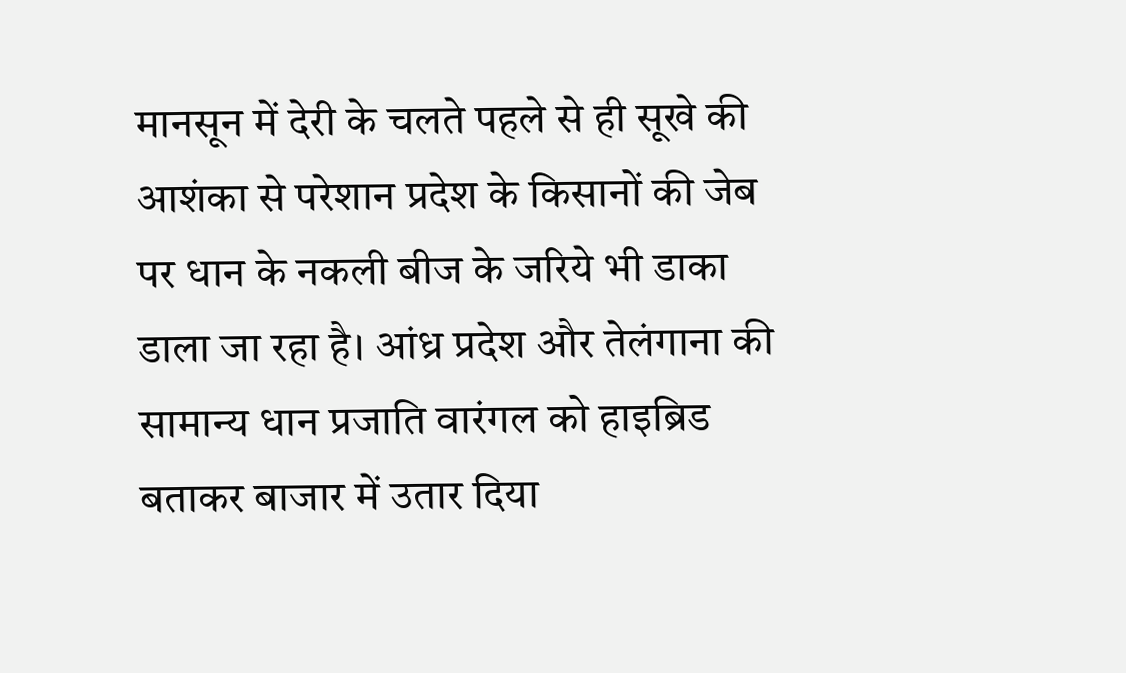मानसून में देरी के चलते पहले से ही सूखे की आशंका से परेशान प्रदेश के किसानों की जेब पर धान के नकली बीज के जरिये भी डाका डाला जा रहा है। आंध्र प्रदेश और तेलंगाना की सामान्य धान प्रजाति वारंगल को हाइब्रिड बताकर बाजार में उतार दिया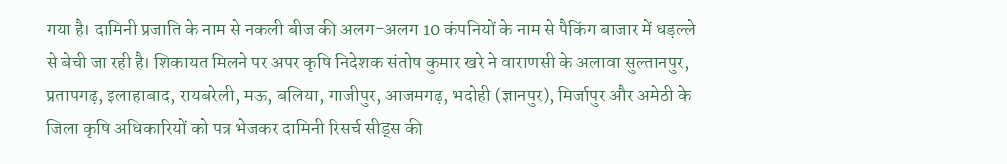गया है। दामिनी प्रजाति के नाम से नकली बीज की अलग-अलग 10 कंपनियों के नाम से पैकिंग बाजार में धड़ल्ले से बेची जा रही है। शिकायत मिलने पर अपर कृषि निदेशक संतोष कुमार खरे ने वाराणसी के अलावा सुल्तानपुर, प्रतापगढ़, इलाहाबाद, रायबरेली, मऊ, बलिया, गाजीपुर, आजमगढ़, भदोही (ज्ञानपुर), मिर्जापुर और अमेठी के जिला कृषि अधिकारियों को पत्र भेजकर दामिनी रिसर्च सीड्स की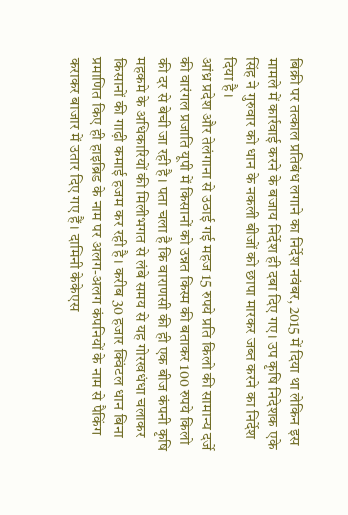बिक्री पर तत्काल प्रतिबंध लगाने का निर्देश नवंबर, 2015 में दिया था लेकिन इस मामले में कार्रवाई करने के बजाय निर्देश ही दबा दिए गए। उप कृषि निदेशक एके सिंह ने गुरुवार को धान के नकली बीजों को छापा मारकर जब्त करने का निर्देश दिया है।
आंध्र प्रदेश और तेलंगाना से उठाई गई महज 15 रुपये प्रति किलो की सामान्य दर्जे की वारंगल प्रजाति यूपी में किसानों को उन्नत किस्म की बताकर 100 रुपये किलो की दर से बेची जा रही है। पता चला है कि वाराणसी की ही एक बीज कंपनी कृषि महकमे के अधिकारियों की मिलीभगत से लंबे समय से यह गोरखधंधा चलाकर किसानों की गाढ़ी कमाई हजम कर रही है। करीब 30 हजार क्विंटल धान बिना प्रमाणित किए ही हाइब्रिड के नाम पर अलग-अलग कंपनियों के नाम से पैकिंग कराकर बाजार में उतार दिए गए हैं। दामिनी केकेएस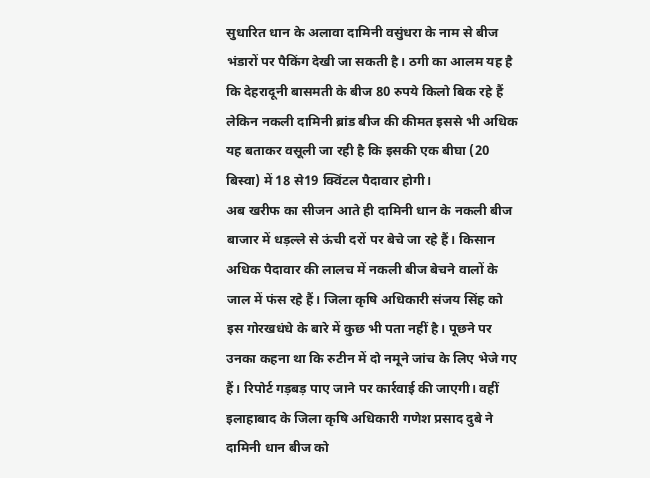सुधारित धान के अलावा दामिनी वसुंधरा के नाम से बीज भंडारों पर पैकिंग देखी जा सकती है। ठगी का आलम यह है कि देहरादूनी बासमती के बीज 80 रुपये किलो बिक रहे हैं लेकिन नकली दामिनी ब्रांड बीज की कीमत इससे भी अधिक यह बताकर वसूली जा रही है कि इसकी एक बीघा (20 बिस्वा) में 18 से19 क्विंटल पैदावार होगी।
अब खरीफ का सीजन आते ही दामिनी धान के नकली बीज बाजार में धड़ल्ले से ऊंची दरों पर बेचे जा रहे हैं। किसान अधिक पैदावार की लालच में नकली बीज बेचने वालों के जाल में फंस रहे हैं। जिला कृषि अधिकारी संजय सिंह को इस गोरखधंधे के बारे में कुछ भी पता नहीं है। पूछने पर उनका कहना था कि रुटीन में दो नमूने जांच के लिए भेजे गए हैं। रिपोर्ट गड़बड़ पाए जाने पर कार्रवाई की जाएगी। वहीं इलाहाबाद के जिला कृषि अधिकारी गणेश प्रसाद दुबे ने दामिनी धान बीज को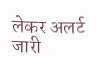लेकर अलर्ट जारी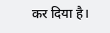कर दिया है।